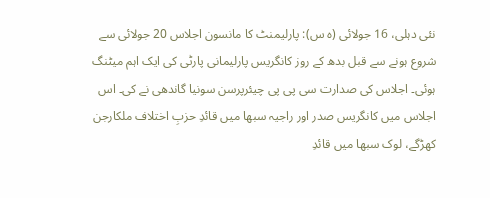نئی دہلی، 16 جولائی (ہ س): پارلیمنٹ کا مانسون اجلاس 20 جولائی سے شروع ہونے سے قبل بدھ کے روز کانگریس پارلیمانی پارٹی کی ایک اہم میٹنگ ہوئی۔ اجلاس کی صدارت سی پی پی چیئرپرسن سونیا گاندھی نے کی۔ اس اجلاس میں کانگریس صدر اور راجیہ سبھا میں قائدِ حزبِ اختلاف ملکارجن کھڑگے، لوک سبھا میں قائدِ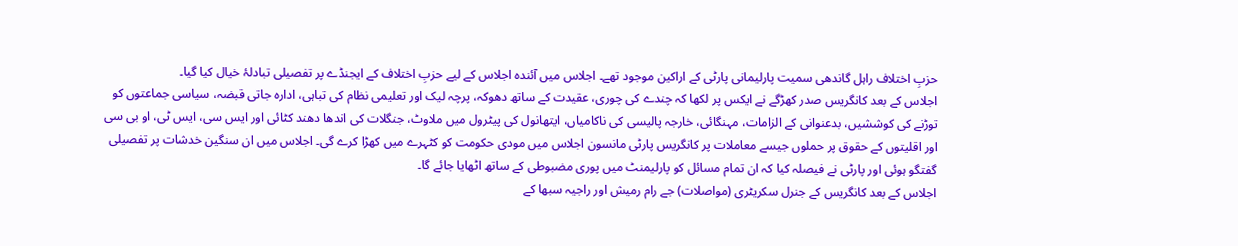حزبِ اختلاف راہل گاندھی سمیت پارلیمانی پارٹی کے اراکین موجود تھے۔ اجلاس میں آئندہ اجلاس کے لیے حزبِ اختلاف کے ایجنڈے پر تفصیلی تبادلۂ خیال کیا گیا۔
اجلاس کے بعد کانگریس صدر کھڑگے نے ایکس پر لکھا کہ چندے کی چوری، عقیدت کے ساتھ دھوکہ، پرچہ لیک اور تعلیمی نظام کی تباہی، ادارہ جاتی قبضہ، سیاسی جماعتوں کو توڑنے کی کوششیں، بدعنوانی کے الزامات، مہنگائی، خارجہ پالیسی کی ناکامیاں، ایتھانول کی پیٹرول میں ملاوٹ، جنگلات کی اندھا دھند کٹائی اور ایس سی، ایس ٹی، او بی سی اور اقلیتوں کے حقوق پر حملوں جیسے معاملات پر کانگریس پارٹی مانسون اجلاس میں مودی حکومت کو کٹہرے میں کھڑا کرے گی۔ اجلاس میں ان سنگین خدشات پر تفصیلی گفتگو ہوئی اور پارٹی نے فیصلہ کیا کہ ان تمام مسائل کو پارلیمنٹ میں پوری مضبوطی کے ساتھ اٹھایا جائے گا۔
اجلاس کے بعد کانگریس کے جنرل سکریٹری (مواصلات) جے رام رمیش اور راجیہ سبھا کے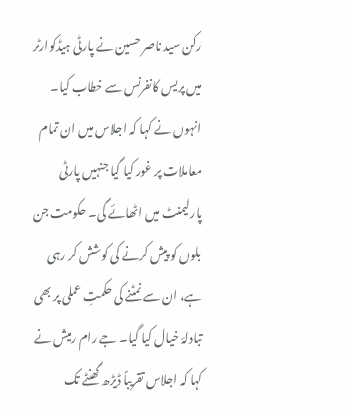رکن سید ناصر حسین نے پارٹی ہیڈکوارٹر میں پریس کانفرنس سے خطاب کیا۔ انہوں نے کہا کہ اجلاس میں ان تمام معاملات پر غور کیا گیا جنہیں پارٹی پارلیمنٹ میں اٹھائے گی۔ حکومت جن بلوں کو پیش کرنے کی کوشش کر رہی ہے، ان سے نمٹنے کی حکمتِ عملی پر بھی تبادلۂ خیال کیا گیا۔ جے رام رمیش نے کہا کہ اجلاس تقریباً ڈیڑھ گھنٹے تک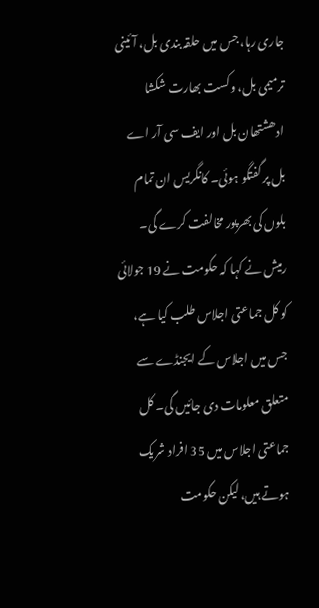جاری رہا، جس میں حلقہ بندی بل، آئینی ترمیمی بل، وکست بھارت شکشا ادھشتھان بل اور ایف سی آر اے بل پر گفتگو ہوئی۔ کانگریس ان تمام بلوں کی بھرپور مخالفت کرے گی۔
رمیش نے کہا کہ حکومت نے 19 جولائی کو کل جماعتی اجلاس طلب کیا ہے، جس میں اجلاس کے ایجنڈے سے متعلق معلومات دی جائیں گی۔ کل جماعتی اجلاس میں 35 افراد شریک ہوتے ہیں، لیکن حکومت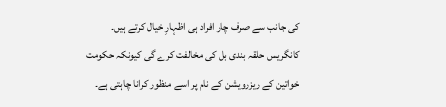کی جانب سے صرف چار افراد ہی اظہارِ خیال کرتے ہیں۔ کانگریس حلقہ بندی بل کی مخالفت کرے گی کیونکہ حکومت خواتین کے ریزرویشن کے نام پر اسے منظور کرانا چاہتی ہے۔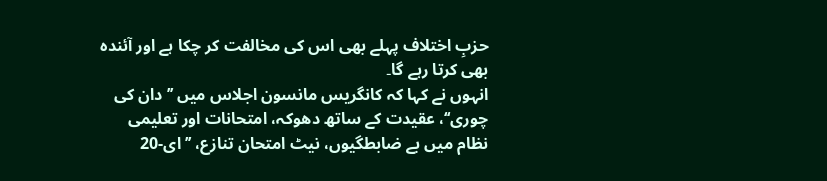حزبِ اختلاف پہلے بھی اس کی مخالفت کر چکا ہے اور آئندہ بھی کرتا رہے گا۔
انہوں نے کہا کہ کانگریس مانسون اجلاس میں ’’دان کی چوری‘‘، عقیدت کے ساتھ دھوکہ، امتحانات اور تعلیمی نظام میں بے ضابطگیوں، نیٹ امتحان تنازع، ’’ای-20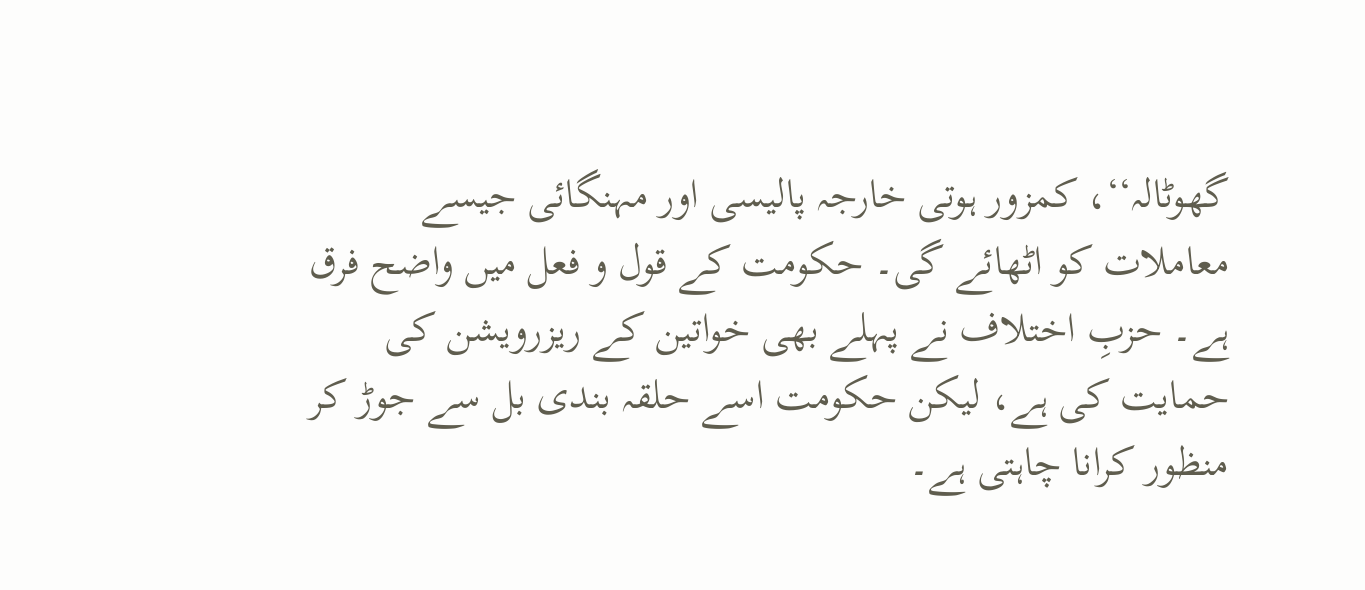گھوٹالہ‘‘، کمزور ہوتی خارجہ پالیسی اور مہنگائی جیسے معاملات کو اٹھائے گی۔ حکومت کے قول و فعل میں واضح فرق ہے۔ حزبِ اختلاف نے پہلے بھی خواتین کے ریزرویشن کی حمایت کی ہے، لیکن حکومت اسے حلقہ بندی بل سے جوڑ کر منظور کرانا چاہتی ہے۔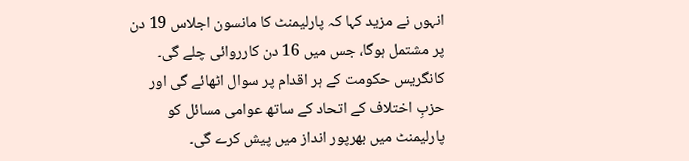انہوں نے مزید کہا کہ پارلیمنٹ کا مانسون اجلاس 19 دن پر مشتمل ہوگا، جس میں 16 دن کارروائی چلے گی۔ کانگریس حکومت کے ہر اقدام پر سوال اٹھائے گی اور حزبِ اختلاف کے اتحاد کے ساتھ عوامی مسائل کو پارلیمنٹ میں بھرپور انداز میں پیش کرے گی۔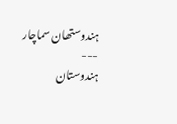ہندوستھان سماچار
---
ہندوستان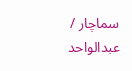سماچار / عبدالواحد